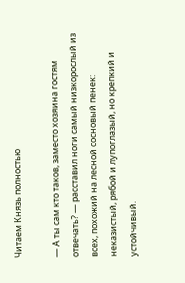Читаем Князь полностью

— А ты сам кто таков, заместо хозяина гостям отвечать? — расставил ноги самый низкорослый из всех, похожий на лесной сосновый пенек: неказистый, рябой и лупоглазый, но крепкий и устойчивый.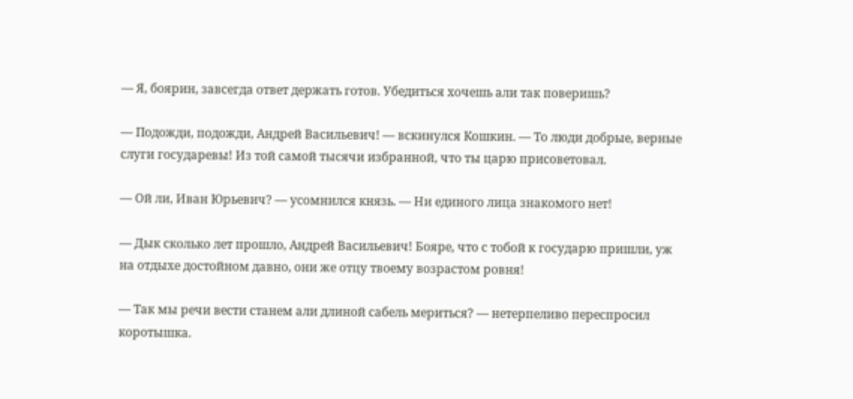— Я, боярин, завсегда ответ держать готов. Убедиться хочешь али так поверишь?

— Подожди, подожди, Андрей Васильевич! — вскинулся Кошкин. — То люди добрые, верные слуги государевы! Из той самой тысячи избранной, что ты царю присоветовал.

— Ой ли, Иван Юрьевич? — усомнился князь. — Ни единого лица знакомого нет!

— Дык сколько лет прошло, Андрей Васильевич! Бояре, что с тобой к государю пришли, уж на отдыхе достойном давно, они же отцу твоему возрастом ровня!

— Так мы речи вести станем али длиной сабель мериться? — нетерпеливо переспросил коротышка.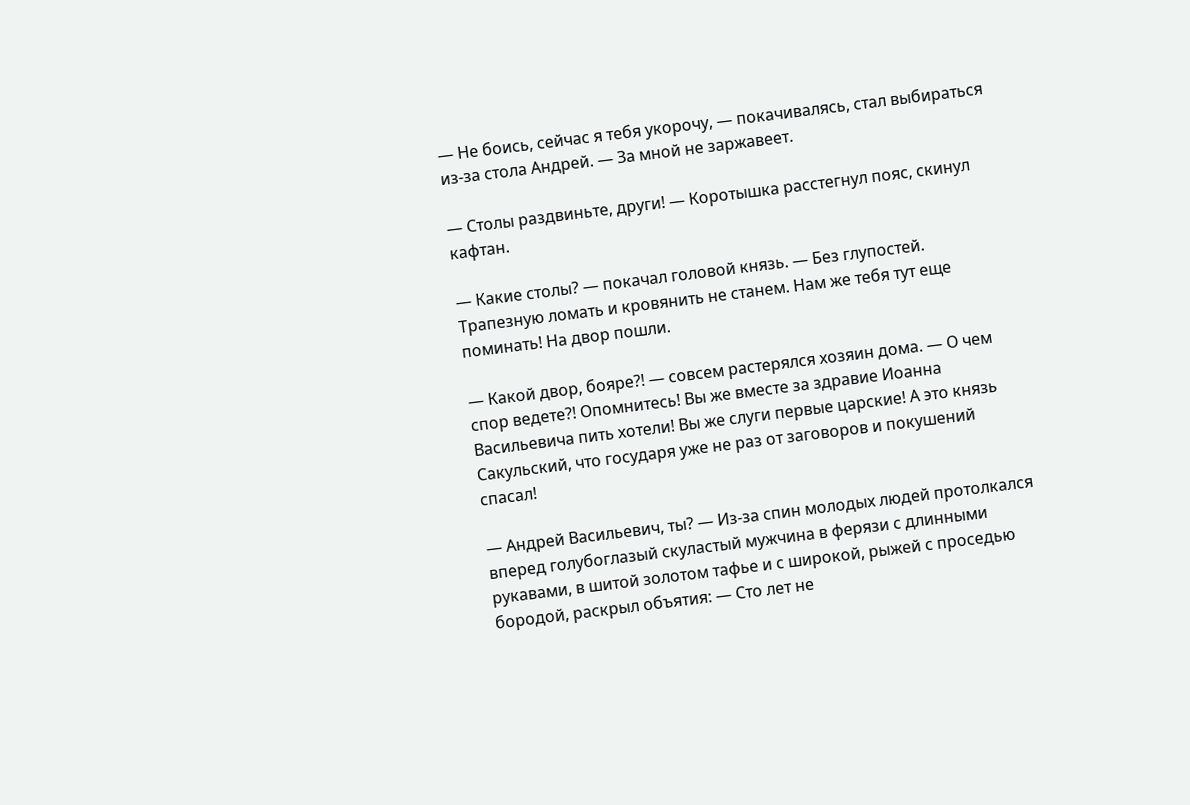— Не боись, сейчас я тебя укорочу, — покачивалясь, стал выбираться из-за стола Андрей. — За мной не заржавеет.

— Столы раздвиньте, други! — Коротышка расстегнул пояс, скинул кафтан.

— Какие столы? — покачал головой князь. — Без глупостей. Трапезную ломать и кровянить не станем. Нам же тебя тут еще поминать! На двор пошли.

— Какой двор, бояре?! — совсем растерялся хозяин дома. — О чем спор ведете?! Опомнитесь! Вы же вместе за здравие Иоанна Васильевича пить хотели! Вы же слуги первые царские! А это князь Сакульский, что государя уже не раз от заговоров и покушений спасал!

— Андрей Васильевич, ты? — Из-за спин молодых людей протолкался вперед голубоглазый скуластый мужчина в ферязи с длинными рукавами, в шитой золотом тафье и с широкой, рыжей с проседью бородой, раскрыл объятия: — Сто лет не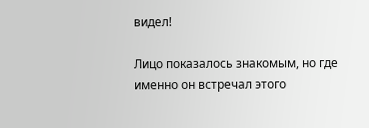видел!

Лицо показалось знакомым, но где именно он встречал этого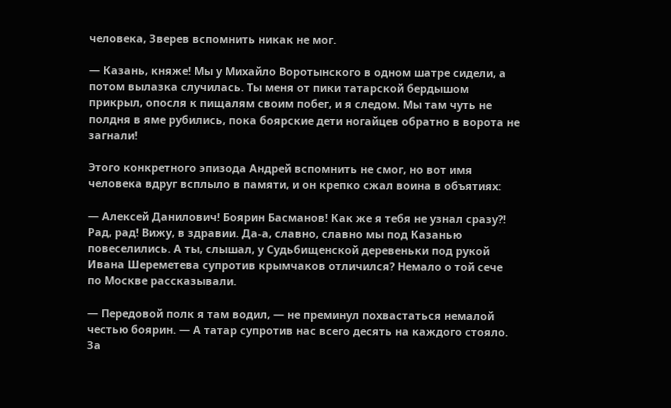человека, Зверев вспомнить никак не мог.

— Казань, княже! Мы у Михайло Воротынского в одном шатре сидели, а потом вылазка случилась. Ты меня от пики татарской бердышом прикрыл, опосля к пищалям своим побег, и я следом. Мы там чуть не полдня в яме рубились, пока боярские дети ногайцев обратно в ворота не загнали!

Этого конкретного эпизода Андрей вспомнить не смог, но вот имя человека вдруг всплыло в памяти, и он крепко сжал воина в объятиях:

— Алексей Данилович! Боярин Басманов! Как же я тебя не узнал сразу?! Рад, рад! Вижу, в здравии. Да-а, славно, славно мы под Казанью повеселились. А ты, слышал, у Судьбищенской деревеньки под рукой Ивана Шереметева супротив крымчаков отличился? Немало о той сече по Москве рассказывали.

— Передовой полк я там водил, — не преминул похвастаться немалой честью боярин. — А татар супротив нас всего десять на каждого стояло. За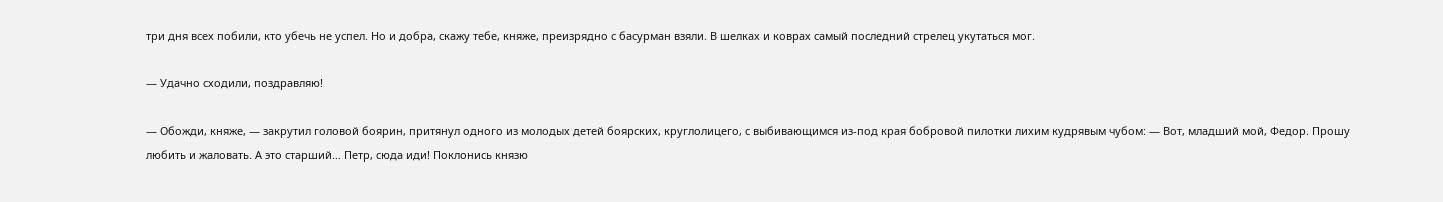три дня всех побили, кто убечь не успел. Но и добра, скажу тебе, княже, преизрядно с басурман взяли. В шелках и коврах самый последний стрелец укутаться мог.

— Удачно сходили, поздравляю!

— Обожди, княже, — закрутил головой боярин, притянул одного из молодых детей боярских, круглолицего, с выбивающимся из-под края бобровой пилотки лихим кудрявым чубом: — Вот, младший мой, Федор. Прошу любить и жаловать. А это старший… Петр, сюда иди! Поклонись князю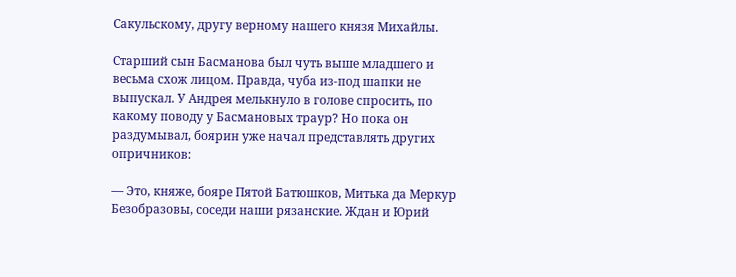Сакульскому, другу верному нашего князя Михайлы.

Старший сын Басманова был чуть выше младшего и весьма схож лицом. Правда, чуба из-под шапки не выпускал. У Андрея мелькнуло в голове спросить, по какому поводу у Басмановых траур? Но пока он раздумывал, боярин уже начал представлять других опричников:

— Это, княже, бояре Пятой Батюшков, Митька да Меркур Безобразовы, соседи наши рязанские. Ждан и Юрий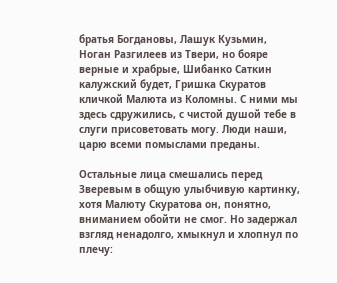братья Богдановы, Лашук Кузьмин, Ноган Разгилеев из Твери, но бояре верные и храбрые, Шибанко Саткин калужский будет, Гришка Скуратов кличкой Малюта из Коломны. С ними мы здесь сдружились, с чистой душой тебе в слуги присоветовать могу. Люди наши, царю всеми помыслами преданы.

Остальные лица смешались перед Зверевым в общую улыбчивую картинку, хотя Малюту Скуратова он, понятно, вниманием обойти не смог. Но задержал взгляд ненадолго, хмыкнул и хлопнул по плечу: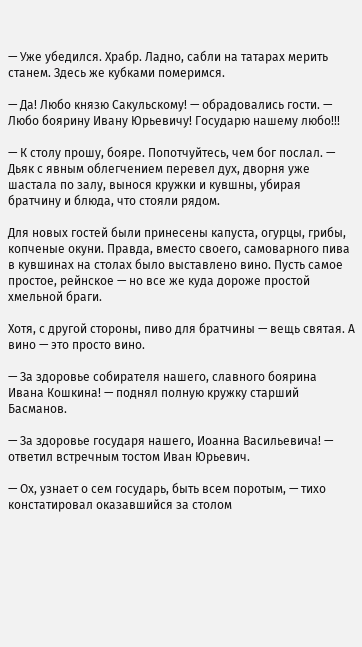— Уже убедился. Храбр. Ладно, сабли на татарах мерить станем. Здесь же кубками померимся.

— Да! Любо князю Сакульскому! — обрадовались гости. — Любо боярину Ивану Юрьевичу! Государю нашему любо!!!

— К столу прошу, бояре. Попотчуйтесь, чем бог послал. — Дьяк с явным облегчением перевел дух, дворня уже шастала по залу, вынося кружки и кувшны, убирая братчину и блюда, что стояли рядом.

Для новых гостей были принесены капуста, огурцы, грибы, копченые окуни. Правда, вместо своего, самоварного пива в кувшинах на столах было выставлено вино. Пусть самое простое, рейнское — но все же куда дороже простой хмельной браги.

Хотя, с другой стороны, пиво для братчины — вещь святая. А вино — это просто вино.

— За здоровье собирателя нашего, славного боярина Ивана Кошкина! — поднял полную кружку старший Басманов.

— За здоровье государя нашего, Иоанна Васильевича! — ответил встречным тостом Иван Юрьевич.

— Ох, узнает о сем государь, быть всем поротым, — тихо констатировал оказавшийся за столом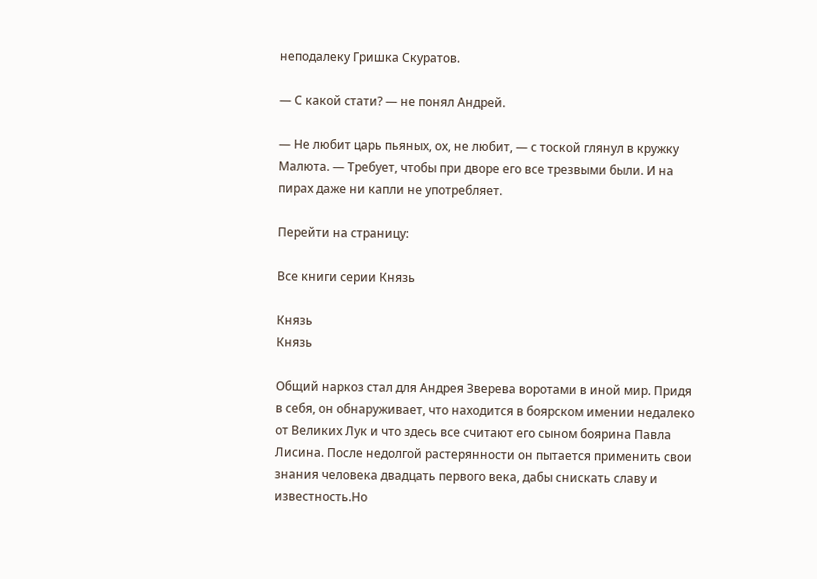неподалеку Гришка Скуратов.

— С какой стати? — не понял Андрей.

— Не любит царь пьяных, ох, не любит, — с тоской глянул в кружку Малюта. — Требует, чтобы при дворе его все трезвыми были. И на пирах даже ни капли не употребляет.

Перейти на страницу:

Все книги серии Князь

Князь
Князь

Общий наркоз стал для Андрея Зверева воротами в иной мир. Придя в себя, он обнаруживает, что находится в боярском имении недалеко от Великих Лук и что здесь все считают его сыном боярина Павла Лисина. После недолгой растерянности он пытается применить свои знания человека двадцать первого века, дабы снискать славу и известность.Но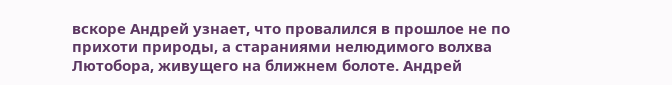вскоре Андрей узнает, что провалился в прошлое не по прихоти природы, а стараниями нелюдимого волхва Лютобора, живущего на ближнем болоте. Андрей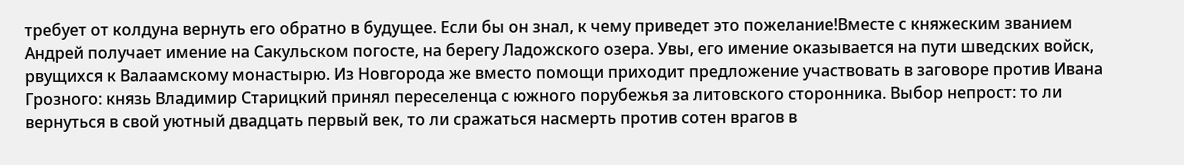требует от колдуна вернуть его обратно в будущее. Если бы он знал, к чему приведет это пожелание!Вместе с княжеским званием Андрей получает имение на Сакульском погосте, на берегу Ладожского озера. Увы, его имение оказывается на пути шведских войск, рвущихся к Валаамскому монастырю. Из Новгорода же вместо помощи приходит предложение участвовать в заговоре против Ивана Грозного: князь Владимир Старицкий принял переселенца с южного порубежья за литовского сторонника. Выбор непрост: то ли вернуться в свой уютный двадцать первый век, то ли сражаться насмерть против сотен врагов в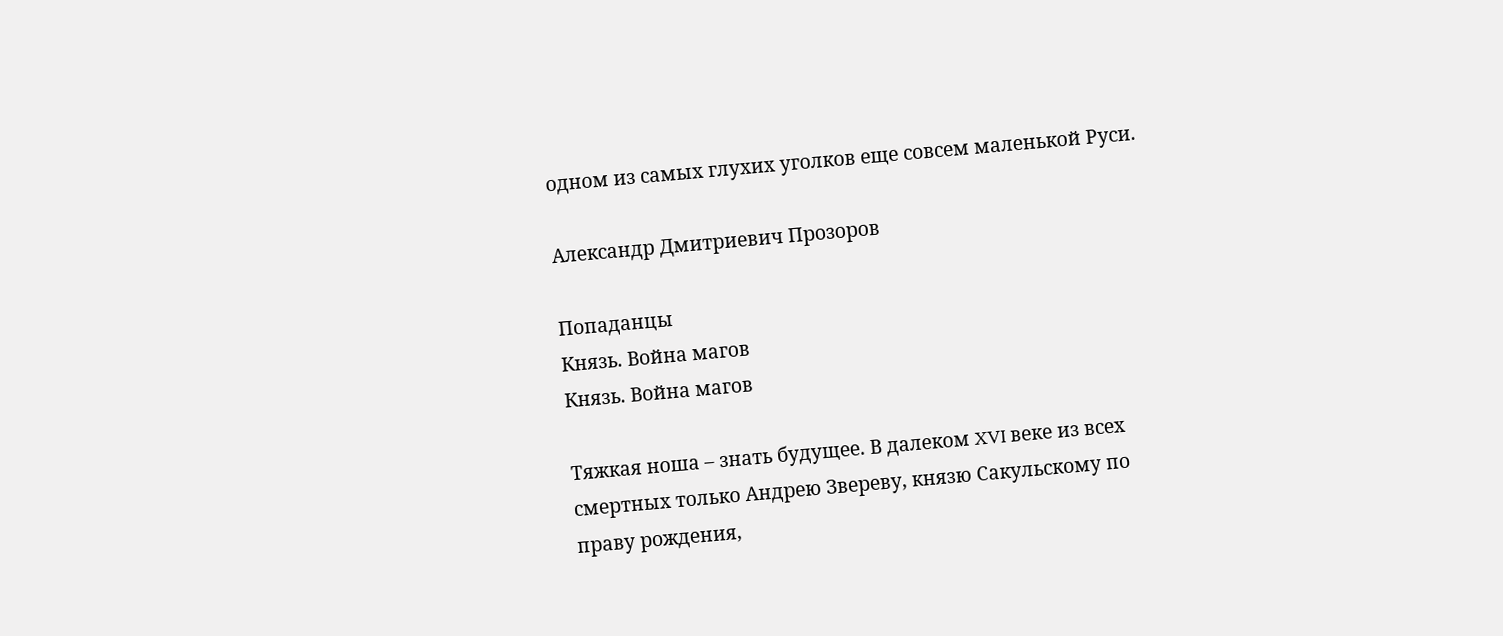одном из самых глухих уголков еще совсем маленькой Руси.

Александр Дмитриевич Прозоров

Попаданцы
Князь. Война магов
Князь. Война магов

Тяжкая ноша – знать будущее. В далеком XVI веке из всех смертных только Андрею Звереву, князю Сакульскому по праву рождения,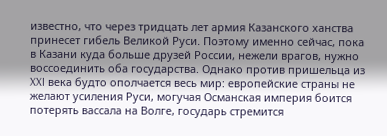известно, что через тридцать лет армия Казанского ханства принесет гибель Великой Руси. Поэтому именно сейчас, пока в Казани куда больше друзей России, нежели врагов, нужно воссоединить оба государства. Однако против пришельца из XXI века будто ополчается весь мир: европейские страны не желают усиления Руси, могучая Османская империя боится потерять вассала на Волге, государь стремится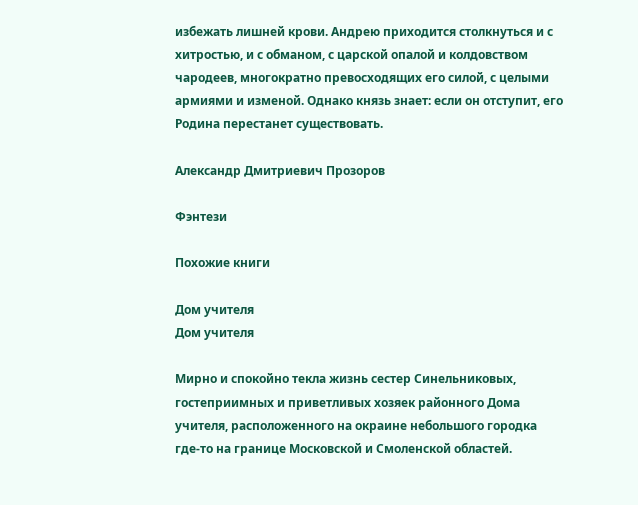избежать лишней крови. Андрею приходится столкнуться и с хитростью, и с обманом, с царской опалой и колдовством чародеев, многократно превосходящих его силой, с целыми армиями и изменой. Однако князь знает: если он отступит, его Родина перестанет существовать.

Александр Дмитриевич Прозоров

Фэнтези

Похожие книги

Дом учителя
Дом учителя

Мирно и спокойно текла жизнь сестер Синельниковых, гостеприимных и приветливых хозяек районного Дома учителя, расположенного на окраине небольшого городка где-то на границе Московской и Смоленской областей.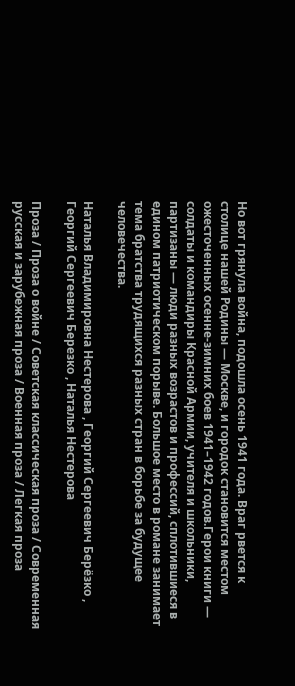Но вот грянула война, подошла осень 1941 года. Враг рвется к столице нашей Родины — Москве, и городок становится местом ожесточенных осенне-зимних боев 1941–1942 годов.Герои книги — солдаты и командиры Красной Армии, учителя и школьники, партизаны — люди разных возрастов и профессий, сплотившиеся в едином патриотическом порыве. Большое место в романе занимает тема братства трудящихся разных стран в борьбе за будущее человечества.

Наталья Владимировна Нестерова , Георгий Сергеевич Берёзко , Георгий Сергеевич Березко , Наталья Нестерова

Проза / Проза о войне / Советская классическая проза / Современная русская и зарубежная проза / Военная проза / Легкая проза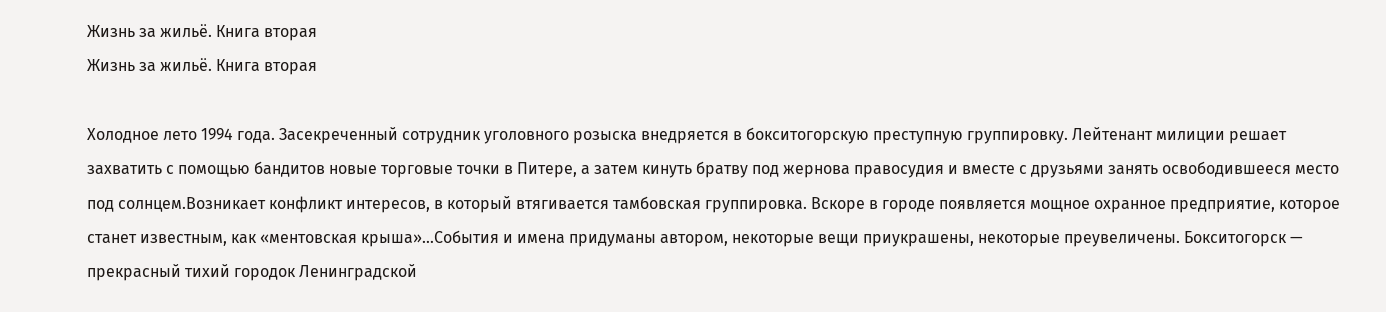Жизнь за жильё. Книга вторая
Жизнь за жильё. Книга вторая

Холодное лето 1994 года. Засекреченный сотрудник уголовного розыска внедряется в бокситогорскую преступную группировку. Лейтенант милиции решает захватить с помощью бандитов новые торговые точки в Питере, а затем кинуть братву под жернова правосудия и вместе с друзьями занять освободившееся место под солнцем.Возникает конфликт интересов, в который втягивается тамбовская группировка. Вскоре в городе появляется мощное охранное предприятие, которое станет известным, как «ментовская крыша»…События и имена придуманы автором, некоторые вещи приукрашены, некоторые преувеличены. Бокситогорск — прекрасный тихий городок Ленинградской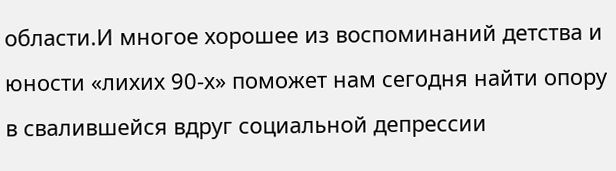области.И многое хорошее из воспоминаний детства и юности «лихих 90-х» поможет нам сегодня найти опору в свалившейся вдруг социальной депрессии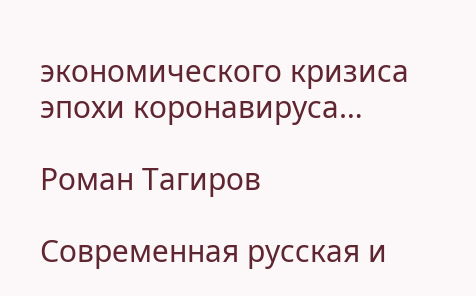экономического кризиса эпохи коронавируса…

Роман Тагиров

Современная русская и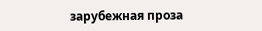зарубежная проза